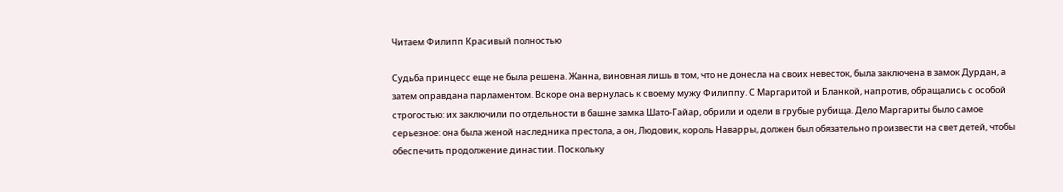Читаем Филипп Красивый полностью

Судьба принцесс еще не была решена. Жанна, виновная лишь в том, что не донесла на своих невесток, была заключена в замок Дурдан, а затем оправдана парламентом. Вскоре она вернулась к своему мужу Филиппу. С Маргаритой и Бланкой, напротив, обращались с особой строгостью: их заключили по отдельности в башне замка Шато-Гайар, обрили и одели в грубые рубища. Дело Маргариты было самое серьезное: она была женой наследника престола, а он, Людовик, король Наварры, должен был обязательно произвести на свет детей, чтобы обеспечить продолжение династии. Поскольку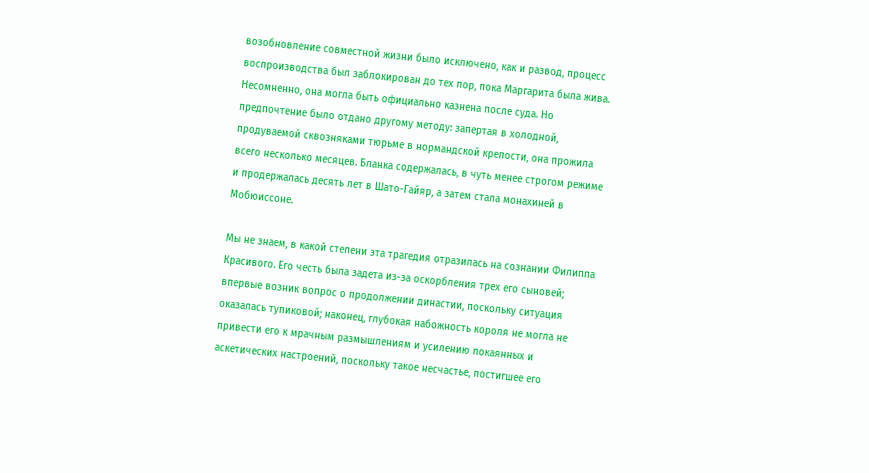возобновление совместной жизни было исключено, как и развод, процесс воспроизводства был заблокирован до тех пор, пока Маргарита была жива. Несомненно, она могла быть официально казнена после суда. Но предпочтение было отдано другому методу: запертая в холодной, продуваемой сквозняками тюрьме в нормандской крепости, она прожила всего несколько месяцев. Бланка содержалась, в чуть менее строгом режиме и продержалась десять лет в Шато-Гайяр, а затем стала монахиней в Мобюиссоне.

Мы не знаем, в какой степени эта трагедия отразилась на сознании Филиппа Красивого. Его честь была задета из-за оскорбления трех его сыновей; впервые возник вопрос о продолжении династии, поскольку ситуация оказалась тупиковой; наконец, глубокая набожность короля не могла не привести его к мрачным размышлениям и усилению покаянных и аскетических настроений, поскольку такое несчастье, постигшее его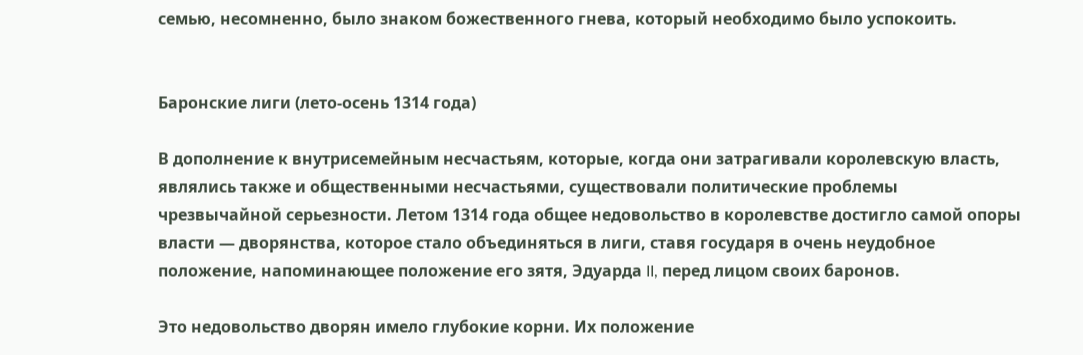семью, несомненно, было знаком божественного гнева, который необходимо было успокоить.


Баронские лиги (лето-осень 1314 года)

В дополнение к внутрисемейным несчастьям, которые, когда они затрагивали королевскую власть, являлись также и общественными несчастьями, существовали политические проблемы чрезвычайной серьезности. Летом 1314 года общее недовольство в королевстве достигло самой опоры власти — дворянства, которое стало объединяться в лиги, ставя государя в очень неудобное положение, напоминающее положение его зятя, Эдуарда II, перед лицом своих баронов.

Это недовольство дворян имело глубокие корни. Их положение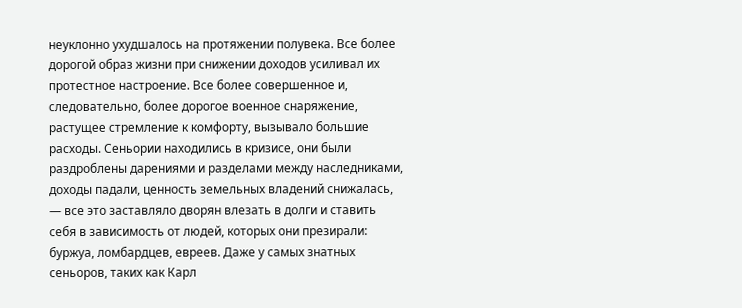неуклонно ухудшалось на протяжении полувека. Все более дорогой образ жизни при снижении доходов усиливал их протестное настроение. Все более совершенное и, следовательно, более дорогое военное снаряжение, растущее стремление к комфорту, вызывало большие расходы. Сеньории находились в кризисе, они были раздроблены дарениями и разделами между наследниками, доходы падали, ценность земельных владений снижалась, — все это заставляло дворян влезать в долги и ставить себя в зависимость от людей, которых они презирали: буржуа, ломбардцев, евреев. Даже у самых знатных сеньоров, таких как Карл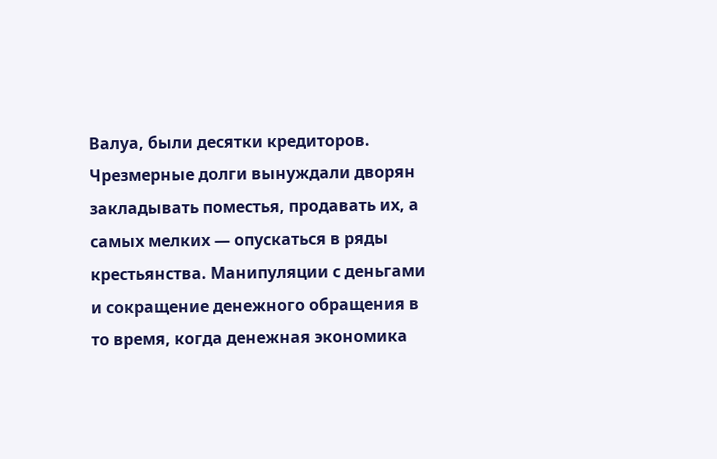Валуа, были десятки кредиторов. Чрезмерные долги вынуждали дворян закладывать поместья, продавать их, а самых мелких — опускаться в ряды крестьянства. Манипуляции с деньгами и сокращение денежного обращения в то время, когда денежная экономика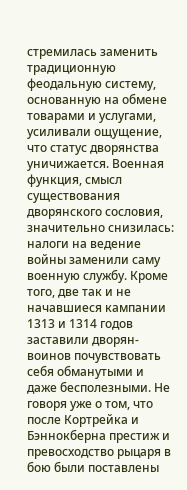стремилась заменить традиционную феодальную систему, основанную на обмене товарами и услугами, усиливали ощущение, что статус дворянства уничижается. Военная функция, смысл существования дворянского сословия, значительно снизилась: налоги на ведение войны заменили саму военную службу. Кроме того, две так и не начавшиеся кампании 1313 и 1314 годов заставили дворян-воинов почувствовать себя обманутыми и даже бесполезными. Не говоря уже о том, что после Кортрейка и Бэннокберна престиж и превосходство рыцаря в бою были поставлены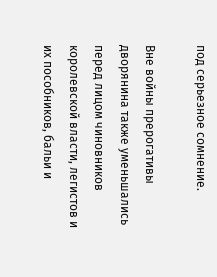под серьезное сомнение.

Вне войны прерогативы дворянина также уменьшались перед лицом чиновников королевской власти, легистов и их пособников, бальи и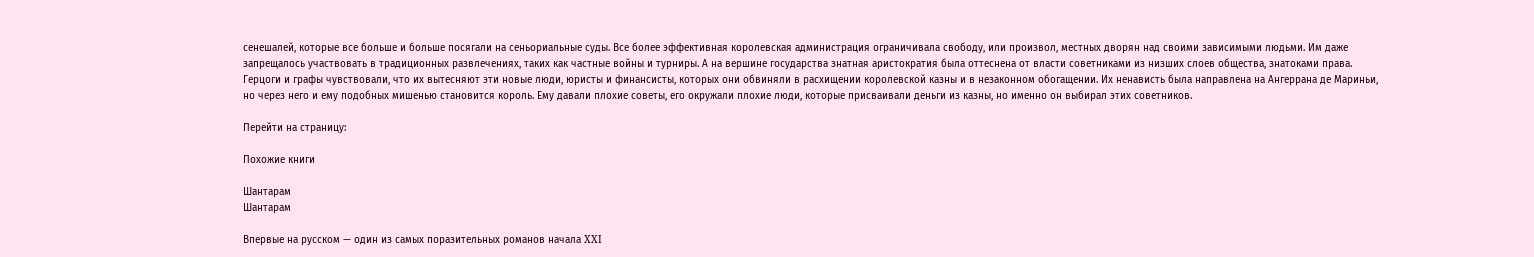сенешалей, которые все больше и больше посягали на сеньориальные суды. Все более эффективная королевская администрация ограничивала свободу, или произвол, местных дворян над своими зависимыми людьми. Им даже запрещалось участвовать в традиционных развлечениях, таких как частные войны и турниры. А на вершине государства знатная аристократия была оттеснена от власти советниками из низших слоев общества, знатоками права. Герцоги и графы чувствовали, что их вытесняют эти новые люди, юристы и финансисты, которых они обвиняли в расхищении королевской казны и в незаконном обогащении. Их ненависть была направлена на Ангеррана де Мариньи, но через него и ему подобных мишенью становится король. Ему давали плохие советы, его окружали плохие люди, которые присваивали деньги из казны, но именно он выбирал этих советников.

Перейти на страницу:

Похожие книги

Шантарам
Шантарам

Впервые на русском — один из самых поразительных романов начала XXI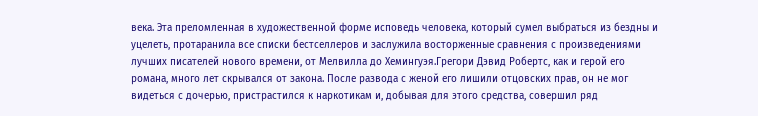века. Эта преломленная в художественной форме исповедь человека, который сумел выбраться из бездны и уцелеть, протаранила все списки бестселлеров и заслужила восторженные сравнения с произведениями лучших писателей нового времени, от Мелвилла до Хемингуэя.Грегори Дэвид Робертс, как и герой его романа, много лет скрывался от закона. После развода с женой его лишили отцовских прав, он не мог видеться с дочерью, пристрастился к наркотикам и, добывая для этого средства, совершил ряд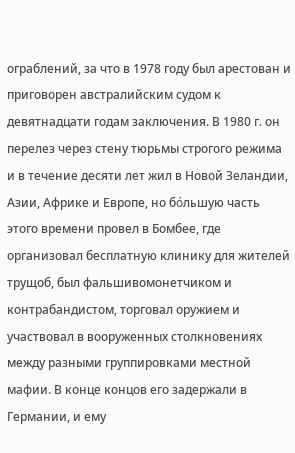ограблений, за что в 1978 году был арестован и приговорен австралийским судом к девятнадцати годам заключения. В 1980 г. он перелез через стену тюрьмы строгого режима и в течение десяти лет жил в Новой Зеландии, Азии, Африке и Европе, но бόльшую часть этого времени провел в Бомбее, где организовал бесплатную клинику для жителей трущоб, был фальшивомонетчиком и контрабандистом, торговал оружием и участвовал в вооруженных столкновениях между разными группировками местной мафии. В конце концов его задержали в Германии, и ему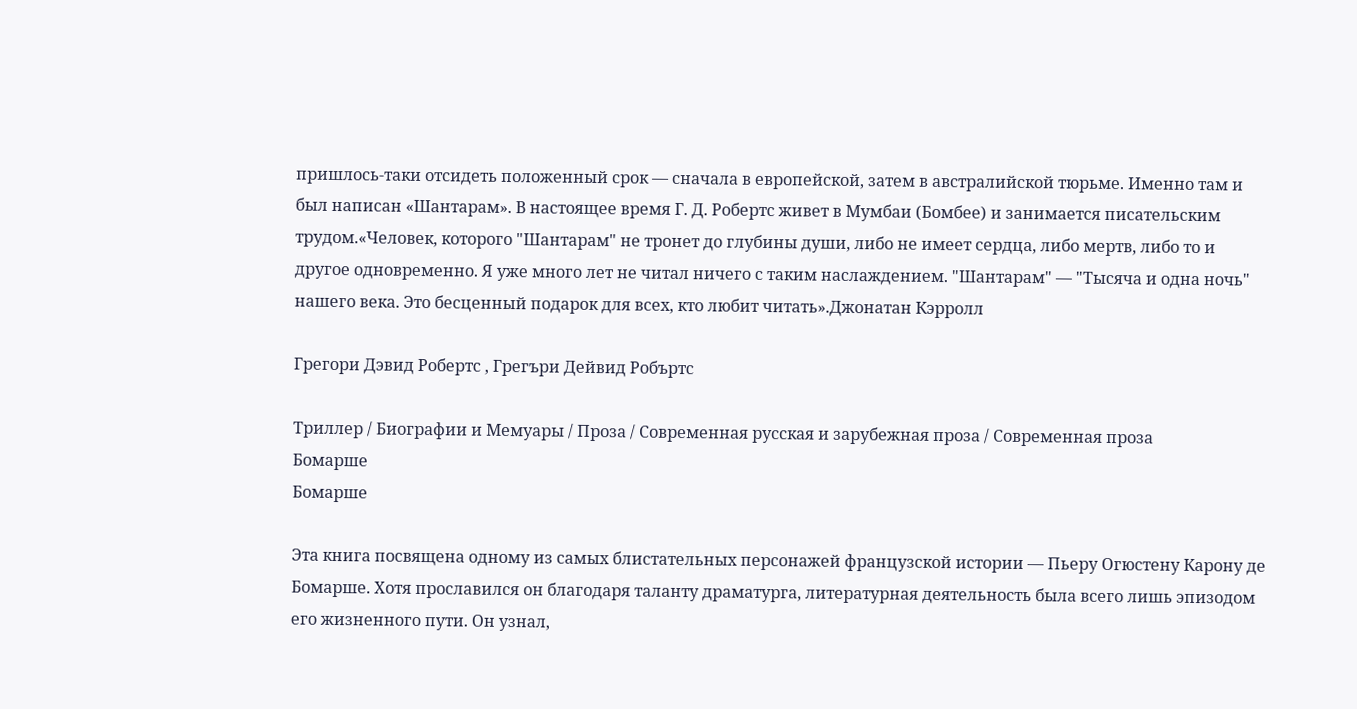пришлось-таки отсидеть положенный срок — сначала в европейской, затем в австралийской тюрьме. Именно там и был написан «Шантарам». В настоящее время Г. Д. Робертс живет в Мумбаи (Бомбее) и занимается писательским трудом.«Человек, которого "Шантарам" не тронет до глубины души, либо не имеет сердца, либо мертв, либо то и другое одновременно. Я уже много лет не читал ничего с таким наслаждением. "Шантарам" — "Тысяча и одна ночь" нашего века. Это бесценный подарок для всех, кто любит читать».Джонатан Кэрролл

Грегори Дэвид Робертс , Грегъри Дейвид Робъртс

Триллер / Биографии и Мемуары / Проза / Современная русская и зарубежная проза / Современная проза
Бомарше
Бомарше

Эта книга посвящена одному из самых блистательных персонажей французской истории — Пьеру Огюстену Карону де Бомарше. Хотя прославился он благодаря таланту драматурга, литературная деятельность была всего лишь эпизодом его жизненного пути. Он узнал,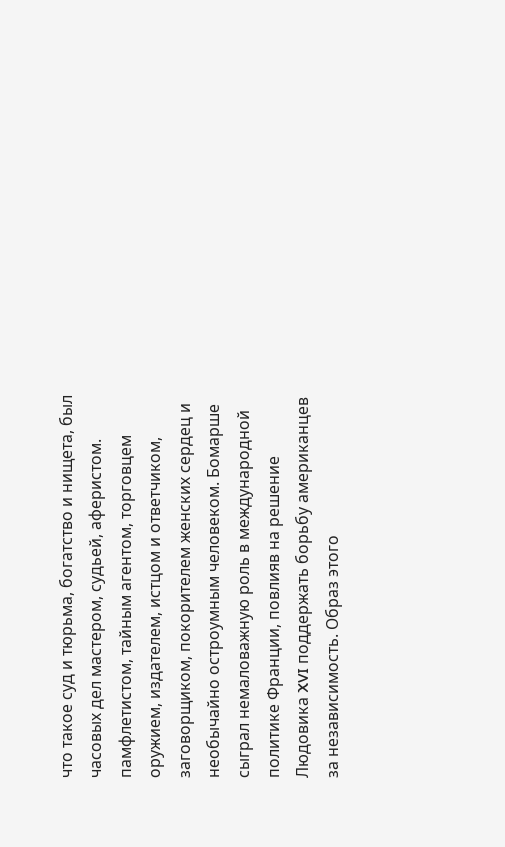что такое суд и тюрьма, богатство и нищета, был часовых дел мастером, судьей, аферистом. памфлетистом, тайным агентом, торговцем оружием, издателем, истцом и ответчиком, заговорщиком, покорителем женских сердец и необычайно остроумным человеком. Бомарше сыграл немаловажную роль в международной политике Франции, повлияв на решение Людовика XVI поддержать борьбу американцев за независимость. Образ этого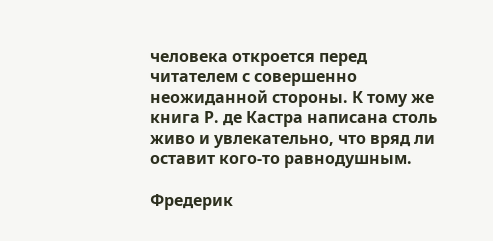человека откроется перед читателем с совершенно неожиданной стороны. К тому же книга Р. де Кастра написана столь живо и увлекательно, что вряд ли оставит кого-то равнодушным.

Фредерик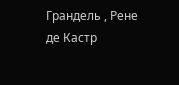Грандель , Рене де Кастр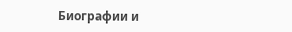Биографии и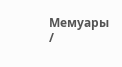Мемуары /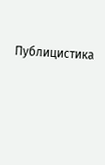Публицистика